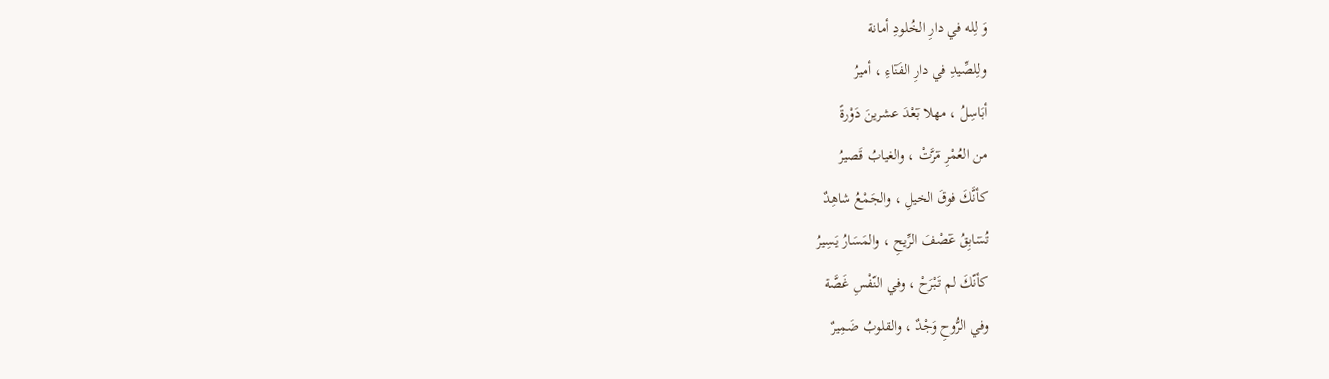وَ لِله في دارِ الخُلودِ أمانة
ولِلصِّيدِ في دارِ الفَنٓاءِ ، أميرُ
أبَاسِلُ ، مهلا بٓعْدَ عشرينَ دَوْرةً
من العُمْرِ مٓرَّتْ ، والغيابُ قَصيرُ
كأنَّكَ فوقَ الخيلِ ، والجَمْعُ شاهِدٌ
تُسٓابِقُ عٓصْفَ الرِّيحِ ، والمَسَارُ يَسِيرُ
كأنّكَ لم تَبْرَحْ ، وفي النّفْسِ غَصَّة
وفي الرُّوحِ وَجْدٌ ، والقلوبُ ضَمِيرٌ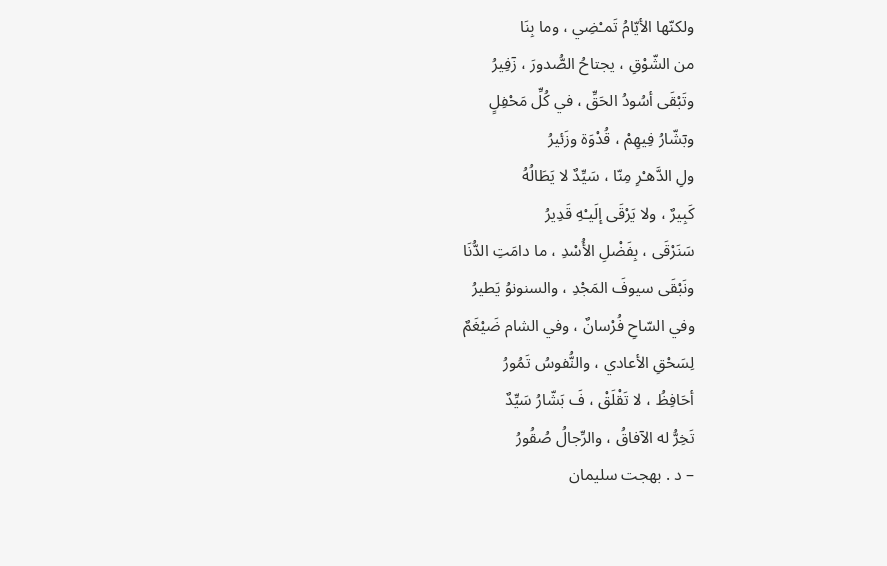ولكنّها الأيّامُ تَمـْضِي ، وما بِنَا
من الشّوْقِ ، يجتاحُ الصُّدورَ ، زٓفِيرُ
وتَبْقَى أسُودُ الحَقِّ ، في كُلِّ مَحْفِلٍ
وبٓشّارُ فِيهِمْ ، قُدْوَة وزَئيرُ
ولِ الدَّهـْرِ مِنّا ، سَيِّدٌ لا يَطَالُهُ
كَبِيرٌ ، ولا يَرْقَى إلَيـْهِ قَدِيرُ
سَنَرْقَى ، بِفَضْلِ الأُسْدِ ، ما دامَتِ الدُّنَا
ونَبْقَى سيوفَ المَجْدِ ، والسنونوُ يَطيرُ
وفي السّاحِ فُرْسانٌ ، وفي الشام ضَيْغَمٌ
لِسَحْقِ الأعادي ، والنُّفوسُ تَمُورُ
أحَافِظُ ، لا تَقْلَقْ ، فَ بَشّارُ سَيِّدٌ
تَخِرُّ له الآفاقُ ، والرِّجالُ صُقُورُ
– د . بهجت سليمان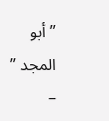” أبو المجد ” –